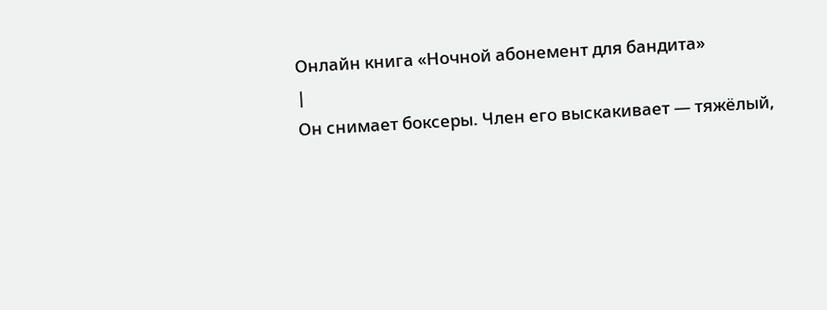Онлайн книга «Ночной абонемент для бандита»
|
Он снимает боксеры. Член его выскакивает — тяжёлый,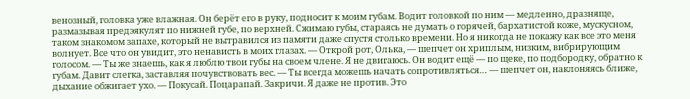венозный, головка уже влажная. Он берёт его в руку, подносит к моим губам. Водит головкой по ним — медленно, дразняще, размазывая предэякулят по нижней губе, по верхней. Сжимаю губы, стараясь не думать о горячей, бархатистой коже, мускусном, таком знакомом запахе, который не вытравился из памяти даже спустя столько времени. Но я никогда не покажу как все это меня волнует. Все что он увидит, это ненависть в моих глазах. — Открой рот, Олька, — шепчет он хриплым, низким, вибрирующим голосом. — Ты же знаешь, как я люблю твои губы на своем члене. Я не двигаюсь. Он водит ещё — по щеке, по подбородку, обратно к губам. Давит слегка, заставляя почувствовать вес. — Ты всегда можешь начать сопротивляться… — шепчет он, наклоняясь ближе, дыхание обжигает ухо. — Покусай. Поцарапай. Закричи. Я даже не против. Это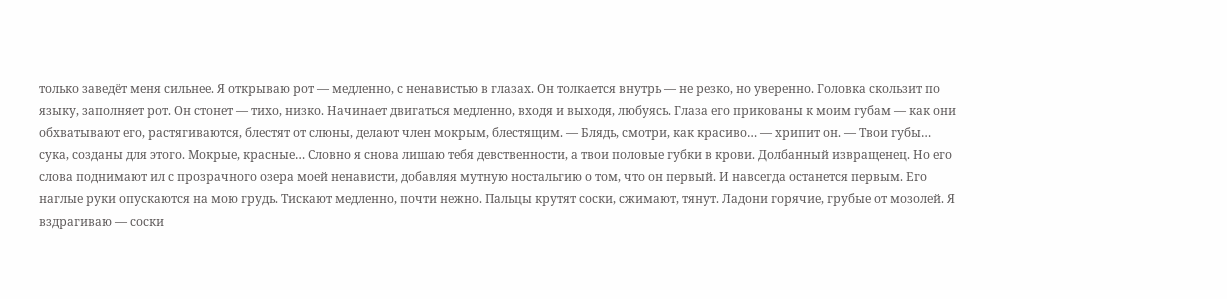только заведёт меня сильнее. Я открываю рот — медленно, с ненавистью в глазах. Он толкается внутрь — не резко, но уверенно. Головка скользит по языку, заполняет рот. Он стонет — тихо, низко. Начинает двигаться медленно, входя и выходя, любуясь. Глаза его прикованы к моим губам — как они обхватывают его, растягиваются, блестят от слюны, делают член мокрым, блестящим. — Блядь, смотри, как красиво… — хрипит он. — Твои губы… сука, созданы для этого. Мокрые, красные… Словно я снова лишаю тебя девственности, а твои половые губки в крови. Долбанный извращенец. Но его слова поднимают ил с прозрачного озера моей ненависти, добавляя мутную ностальгию о том, что он первый. И навсегда останется первым. Его наглые руки опускаются на мою грудь. Тискают медленно, почти нежно. Пальцы крутят соски, сжимают, тянут. Ладони горячие, грубые от мозолей. Я вздрагиваю — соски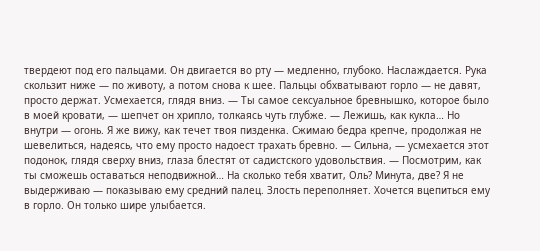твердеют под его пальцами. Он двигается во рту — медленно, глубоко. Наслаждается. Рука скользит ниже — по животу, а потом снова к шее. Пальцы обхватывают горло — не давят, просто держат. Усмехается, глядя вниз. — Ты самое сексуальное бревнышко, которое было в моей кровати, — шепчет он хрипло, толкаясь чуть глубже. — Лежишь, как кукла… Но внутри — огонь. Я же вижу, как течет твоя пизденка. Сжимаю бедра крепче, продолжая не шевелиться, надеясь, что ему просто надоест трахать бревно. — Сильна, — усмехается этот подонок, глядя сверху вниз, глаза блестят от садистского удовольствия. — Посмотрим, как ты сможешь оставаться неподвижной… На сколько тебя хватит, Оль? Минута, две? Я не выдерживаю — показываю ему средний палец. Злость переполняет. Хочется вцепиться ему в горло. Он только шире улыбается.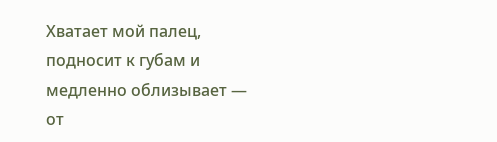Хватает мой палец, подносит к губам и медленно облизывает — от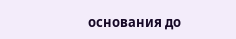основания до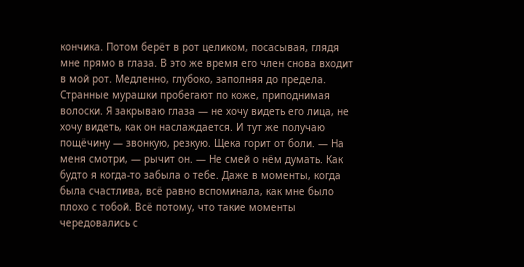кончика. Потом берёт в рот целиком, посасывая, глядя мне прямо в глаза. В это же время его член снова входит в мой рот. Медленно, глубоко, заполняя до предела. Странные мурашки пробегают по коже, приподнимая волоски. Я закрываю глаза — не хочу видеть его лица, не хочу видеть, как он наслаждается. И тут же получаю пощёчину — звонкую, резкую. Щека горит от боли. — На меня смотри, — рычит он. — Не смей о нём думать. Как будто я когда-то забыла о тебе. Даже в моменты, когда была счастлива, всё равно вспоминала, как мне было плохо с тобой. Всё потому, что такие моменты чередовались с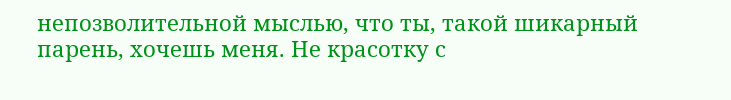непозволительной мыслью, что ты, такой шикарный парень, хочешь меня. Не красотку с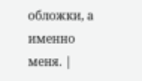обложки, а именно меня. |